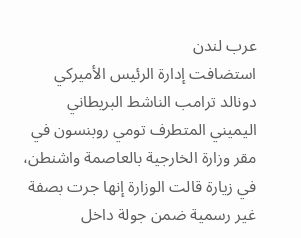عرب لندن
استضافت إدارة الرئيس الأميركي دونالد ترامب الناشط البريطاني اليميني المتطرف تومي روبنسون في مقر وزارة الخارجية بالعاصمة واشنطن، في زيارة قالت الوزارة إنها جرت بصفة غير رسمية ضمن جولة داخل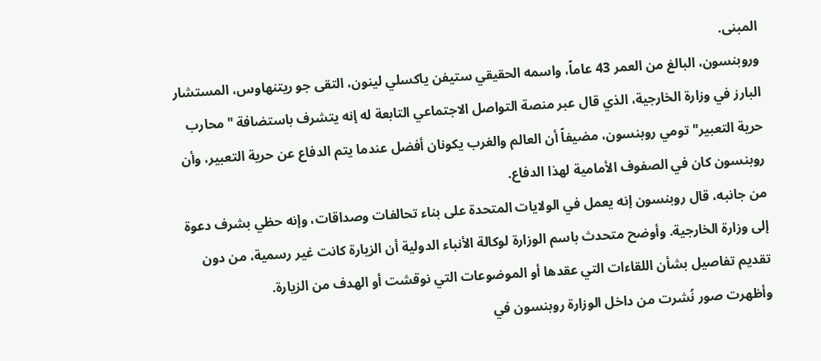المبنى.
وروبنسون، البالغ من العمر 43 عاماً، واسمه الحقيقي ستيفن ياكسلي لينون، التقى جو ريتنهاوس، المستشار البارز في وزارة الخارجية، الذي قال عبر منصة التواصل الاجتماعي التابعة له إنه يتشرف باستضافة "محارب حرية التعبير" تومي روبنسون، مضيفاً أن العالم والغرب يكونان أفضل عندما يتم الدفاع عن حرية التعبير، وأن روبنسون كان في الصفوف الأمامية لهذا الدفاع.
من جانبه، قال روبنسون إنه يعمل في الولايات المتحدة على بناء تحالفات وصداقات، وإنه حظي بشرف دعوة إلى وزارة الخارجية. وأوضح متحدث باسم الوزارة لوكالة الأنباء الدولية أن الزيارة كانت غير رسمية، من دون تقديم تفاصيل بشأن اللقاءات التي عقدها أو الموضوعات التي نوقشت أو الهدف من الزيارة.
وأظهرت صور نُشرت من داخل الوزارة روبنسون في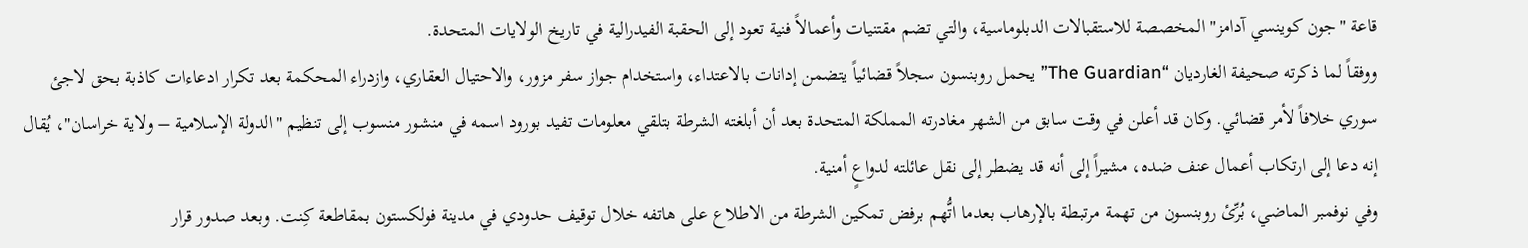قاعة "جون كوينسي آدامز" المخصصة للاستقبالات الدبلوماسية، والتي تضم مقتنيات وأعمالاً فنية تعود إلى الحقبة الفيدرالية في تاريخ الولايات المتحدة.
ووفقاً لما ذكرته صحيفة الغارديان “The Guardian” يحمل روبنسون سجلاً قضائياً يتضمن إدانات بالاعتداء، واستخدام جواز سفر مزور، والاحتيال العقاري، وازدراء المحكمة بعد تكرار ادعاءات كاذبة بحق لاجئ سوري خلافاً لأمر قضائي. وكان قد أعلن في وقت سابق من الشهر مغادرته المملكة المتحدة بعد أن أبلغته الشرطة بتلقي معلومات تفيد بورود اسمه في منشور منسوب إلى تنظيم "الدولة الإسلامية – ولاية خراسان"، يُقال إنه دعا إلى ارتكاب أعمال عنف ضده، مشيراً إلى أنه قد يضطر إلى نقل عائلته لدواعٍ أمنية.
وفي نوفمبر الماضي، بُرِّئ روبنسون من تهمة مرتبطة بالإرهاب بعدما اتُّهم برفض تمكين الشرطة من الاطلاع على هاتفه خلال توقيف حدودي في مدينة فولكستون بمقاطعة كِنت. وبعد صدور قرار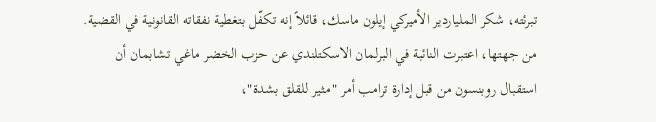تبرئته، شكر الملياردير الأميركي إيلون ماسك، قائلاً إنه تكفّل بتغطية نفقاته القانونية في القضية.
من جهتها، اعتبرت النائبة في البرلمان الاسكتلندي عن حزب الخضر ماغي تشابمان أن استقبال روبنسون من قبل إدارة ترامب أمر "مثير للقلق بشدة"،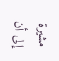مشيرة إلى أن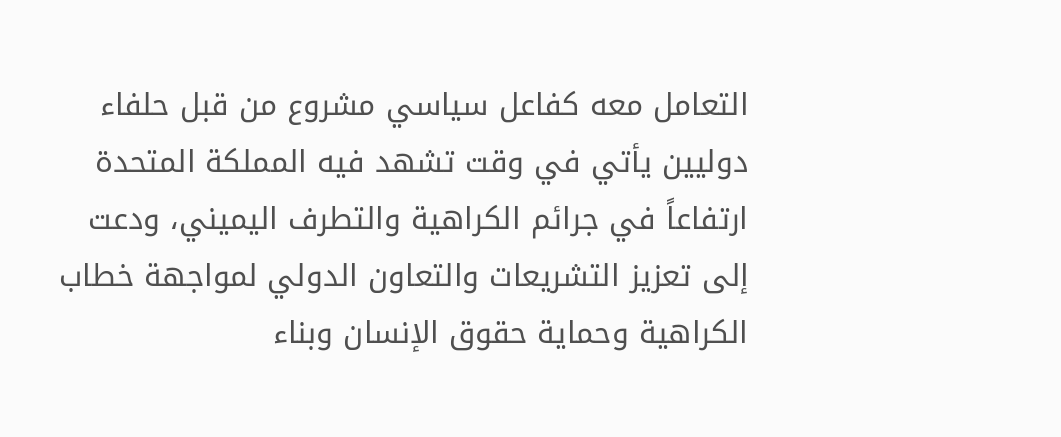التعامل معه كفاعل سياسي مشروع من قبل حلفاء دوليين يأتي في وقت تشهد فيه المملكة المتحدة ارتفاعاً في جرائم الكراهية والتطرف اليميني، ودعت إلى تعزيز التشريعات والتعاون الدولي لمواجهة خطاب الكراهية وحماية حقوق الإنسان وبناء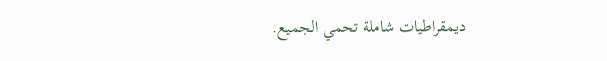ديمقراطيات شاملة تحمي الجميع.